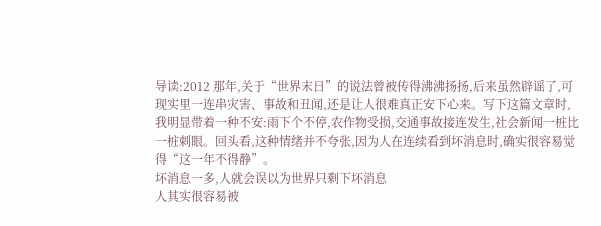导读:2012 那年,关于“世界末日”的说法曾被传得沸沸扬扬,后来虽然辟谣了,可现实里一连串灾害、事故和丑闻,还是让人很难真正安下心来。写下这篇文章时,我明显带着一种不安:雨下个不停,农作物受损,交通事故接连发生,社会新闻一桩比一桩刺眼。回头看,这种情绪并不夸张,因为人在连续看到坏消息时,确实很容易觉得“这一年不得静”。
坏消息一多,人就会误以为世界只剩下坏消息
人其实很容易被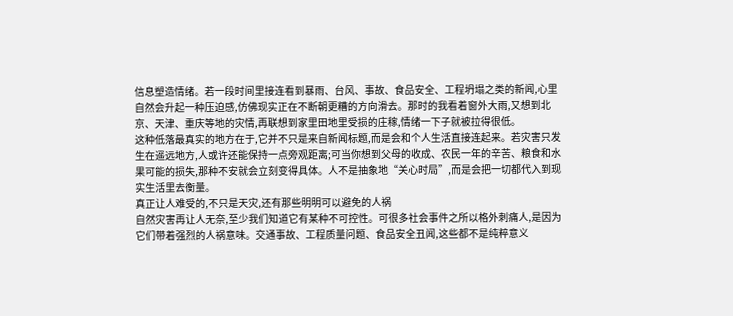信息塑造情绪。若一段时间里接连看到暴雨、台风、事故、食品安全、工程坍塌之类的新闻,心里自然会升起一种压迫感,仿佛现实正在不断朝更糟的方向滑去。那时的我看着窗外大雨,又想到北京、天津、重庆等地的灾情,再联想到家里田地里受损的庄稼,情绪一下子就被拉得很低。
这种低落最真实的地方在于,它并不只是来自新闻标题,而是会和个人生活直接连起来。若灾害只发生在遥远地方,人或许还能保持一点旁观距离;可当你想到父母的收成、农民一年的辛苦、粮食和水果可能的损失,那种不安就会立刻变得具体。人不是抽象地“关心时局”,而是会把一切都代入到现实生活里去衡量。
真正让人难受的,不只是天灾,还有那些明明可以避免的人祸
自然灾害再让人无奈,至少我们知道它有某种不可控性。可很多社会事件之所以格外刺痛人,是因为它们带着强烈的人祸意味。交通事故、工程质量问题、食品安全丑闻,这些都不是纯粹意义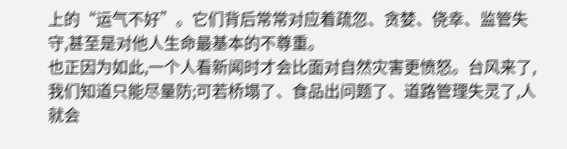上的“运气不好”。它们背后常常对应着疏忽、贪婪、侥幸、监管失守,甚至是对他人生命最基本的不尊重。
也正因为如此,一个人看新闻时才会比面对自然灾害更愤怒。台风来了,我们知道只能尽量防;可若桥塌了、食品出问题了、道路管理失灵了,人就会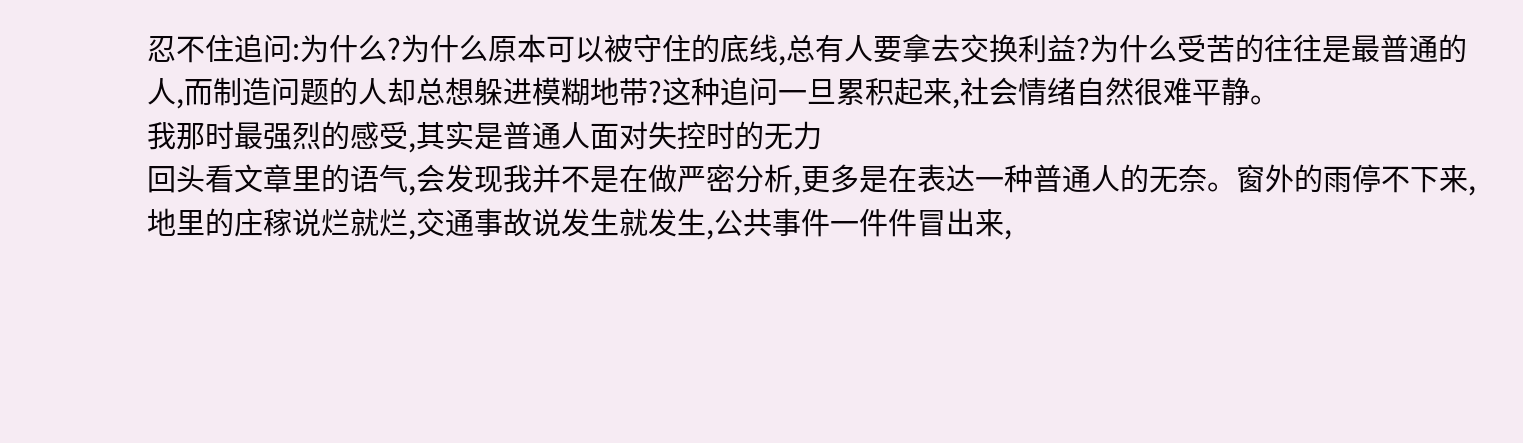忍不住追问:为什么?为什么原本可以被守住的底线,总有人要拿去交换利益?为什么受苦的往往是最普通的人,而制造问题的人却总想躲进模糊地带?这种追问一旦累积起来,社会情绪自然很难平静。
我那时最强烈的感受,其实是普通人面对失控时的无力
回头看文章里的语气,会发现我并不是在做严密分析,更多是在表达一种普通人的无奈。窗外的雨停不下来,地里的庄稼说烂就烂,交通事故说发生就发生,公共事件一件件冒出来,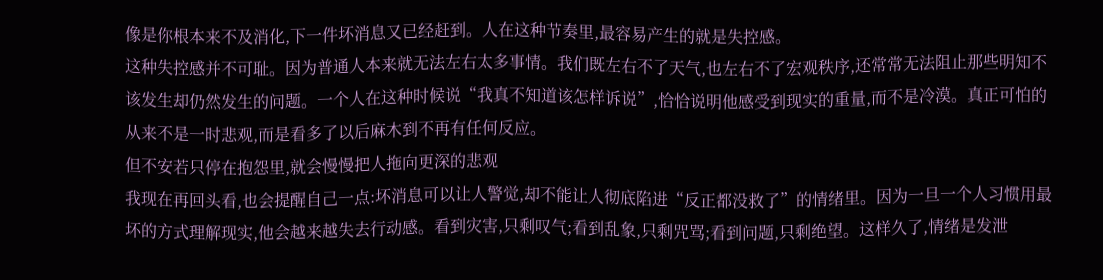像是你根本来不及消化,下一件坏消息又已经赶到。人在这种节奏里,最容易产生的就是失控感。
这种失控感并不可耻。因为普通人本来就无法左右太多事情。我们既左右不了天气,也左右不了宏观秩序,还常常无法阻止那些明知不该发生却仍然发生的问题。一个人在这种时候说“我真不知道该怎样诉说”,恰恰说明他感受到现实的重量,而不是冷漠。真正可怕的从来不是一时悲观,而是看多了以后麻木到不再有任何反应。
但不安若只停在抱怨里,就会慢慢把人拖向更深的悲观
我现在再回头看,也会提醒自己一点:坏消息可以让人警觉,却不能让人彻底陷进“反正都没救了”的情绪里。因为一旦一个人习惯用最坏的方式理解现实,他会越来越失去行动感。看到灾害,只剩叹气;看到乱象,只剩咒骂;看到问题,只剩绝望。这样久了,情绪是发泄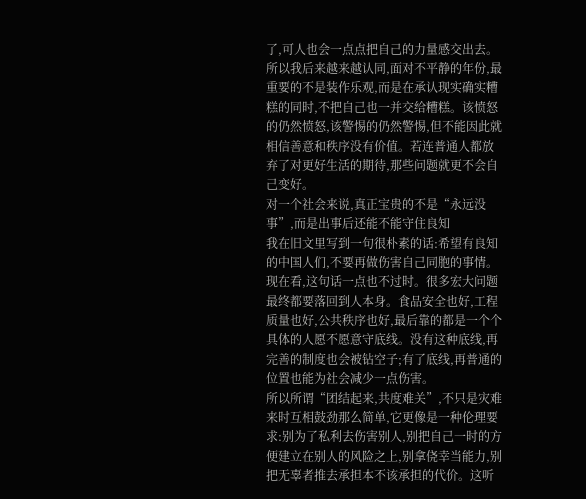了,可人也会一点点把自己的力量感交出去。
所以我后来越来越认同,面对不平静的年份,最重要的不是装作乐观,而是在承认现实确实糟糕的同时,不把自己也一并交给糟糕。该愤怒的仍然愤怒,该警惕的仍然警惕,但不能因此就相信善意和秩序没有价值。若连普通人都放弃了对更好生活的期待,那些问题就更不会自己变好。
对一个社会来说,真正宝贵的不是“永远没事”,而是出事后还能不能守住良知
我在旧文里写到一句很朴素的话:希望有良知的中国人们,不要再做伤害自己同胞的事情。现在看,这句话一点也不过时。很多宏大问题最终都要落回到人本身。食品安全也好,工程质量也好,公共秩序也好,最后靠的都是一个个具体的人愿不愿意守底线。没有这种底线,再完善的制度也会被钻空子;有了底线,再普通的位置也能为社会减少一点伤害。
所以所谓“团结起来,共度难关”,不只是灾难来时互相鼓劲那么简单,它更像是一种伦理要求:别为了私利去伤害别人,别把自己一时的方便建立在别人的风险之上,别拿侥幸当能力,别把无辜者推去承担本不该承担的代价。这听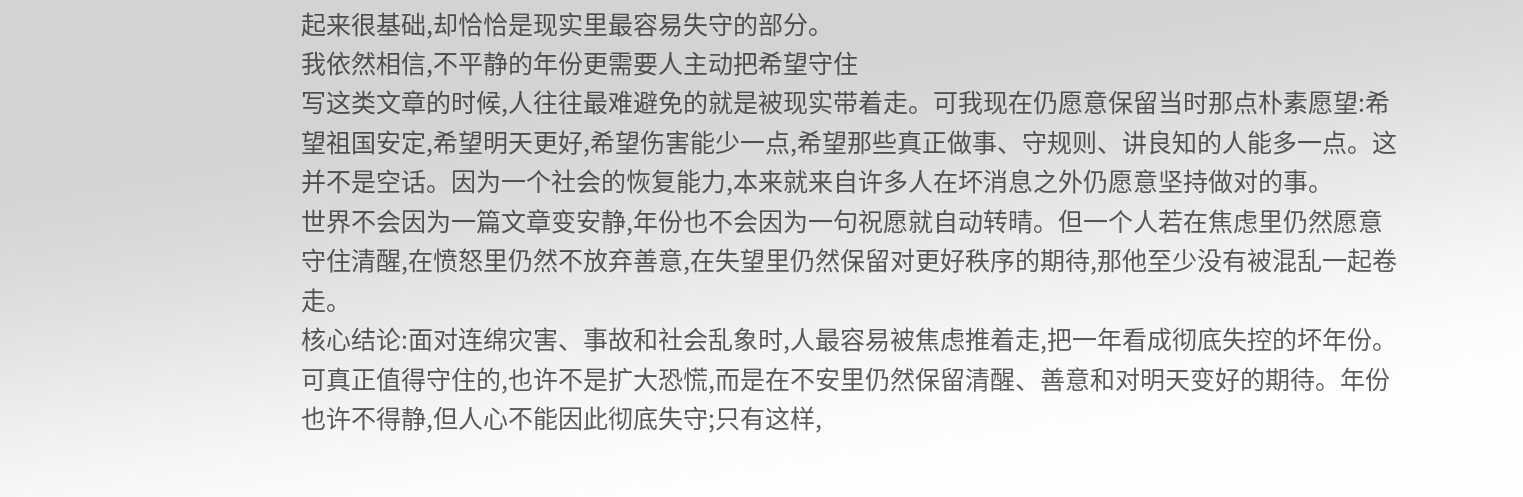起来很基础,却恰恰是现实里最容易失守的部分。
我依然相信,不平静的年份更需要人主动把希望守住
写这类文章的时候,人往往最难避免的就是被现实带着走。可我现在仍愿意保留当时那点朴素愿望:希望祖国安定,希望明天更好,希望伤害能少一点,希望那些真正做事、守规则、讲良知的人能多一点。这并不是空话。因为一个社会的恢复能力,本来就来自许多人在坏消息之外仍愿意坚持做对的事。
世界不会因为一篇文章变安静,年份也不会因为一句祝愿就自动转晴。但一个人若在焦虑里仍然愿意守住清醒,在愤怒里仍然不放弃善意,在失望里仍然保留对更好秩序的期待,那他至少没有被混乱一起卷走。
核心结论:面对连绵灾害、事故和社会乱象时,人最容易被焦虑推着走,把一年看成彻底失控的坏年份。可真正值得守住的,也许不是扩大恐慌,而是在不安里仍然保留清醒、善意和对明天变好的期待。年份也许不得静,但人心不能因此彻底失守;只有这样,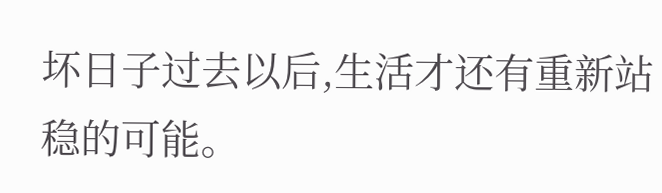坏日子过去以后,生活才还有重新站稳的可能。